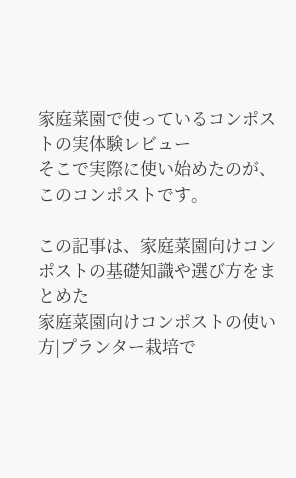家庭菜園で使っているコンポストの実体験レビュー
そこで実際に使い始めたのが、このコンポストです。

この記事は、家庭菜園向けコンポストの基礎知識や選び方をまとめた
家庭菜園向けコンポストの使い方|プランター栽培で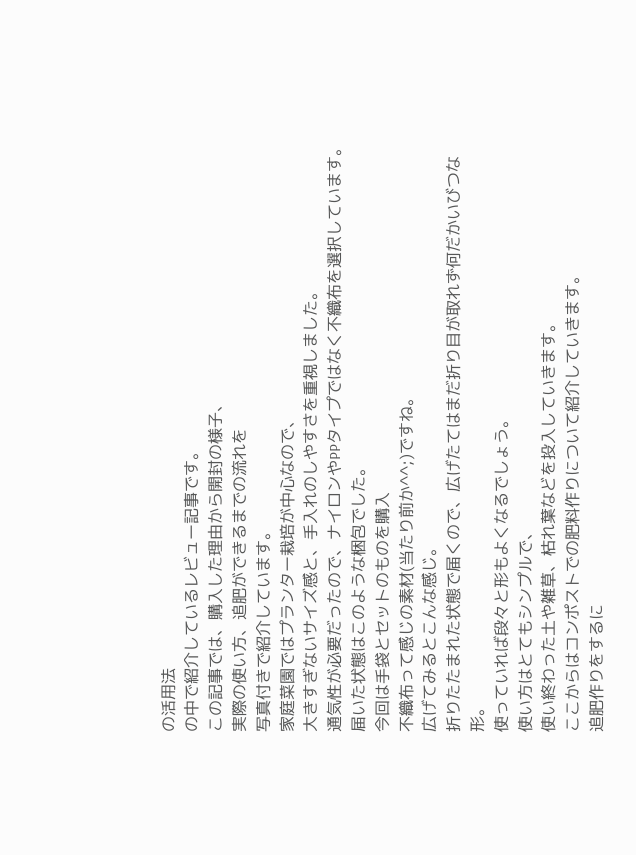の活用法
の中で紹介しているレビュー記事です。
この記事では、購入した理由から開封の様子、
実際の使い方、追肥ができるまでの流れを
写真付きで紹介しています。
家庭菜園ではプランター栽培が中心なので、
大きすぎないサイズ感と、手入れのしやすさを重視しました。
通気性が必要だったので、ナイロンやPPタイプではなく不織布を選択しています。
届いた状態はこのような梱包でした。
今回は手袋とセットのものを購入
不織布って感じの素材(当たり前か^^;)ですね。
広げてみるとこんな感じ。
折りたたまれた状態で届くので、広げたてはまだ折り目が取れず何だかいびつな形。
使っていれば段々と形もよくなるでしょう。
使い方はとてもシンプルで、
使い終わった土や雑草、枯れ葉などを投入していきます。
ここからはコンポストでの肥料作りについて紹介していきます。
追肥作りをするに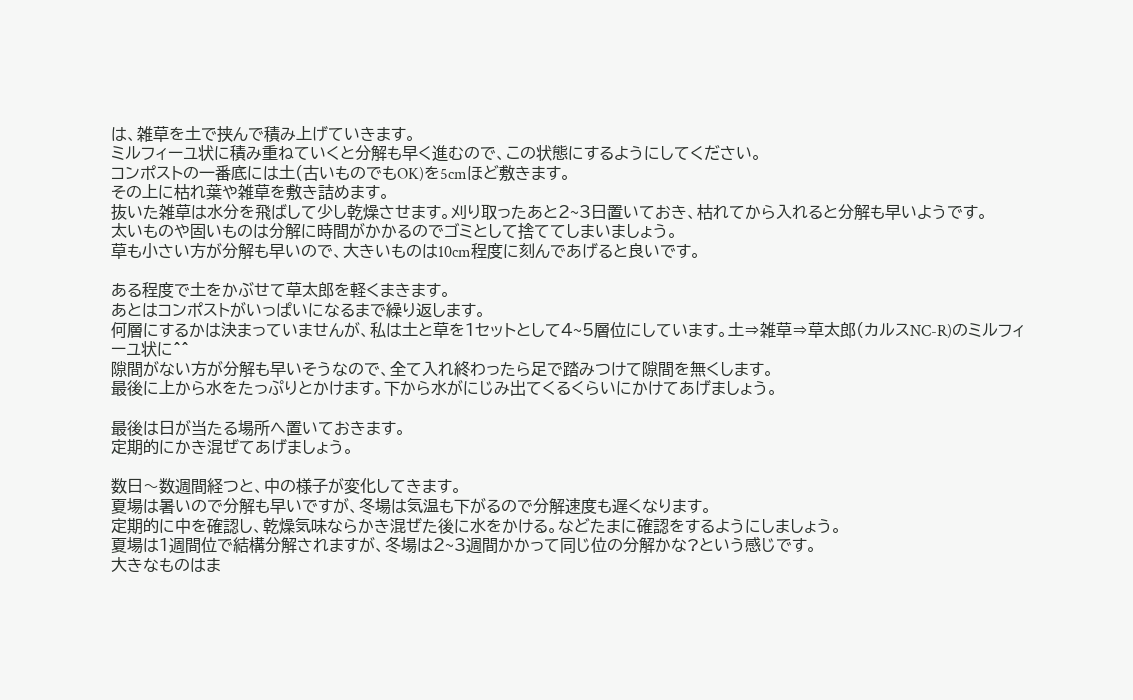は、雑草を土で挟んで積み上げていきます。
ミルフィーユ状に積み重ねていくと分解も早く進むので、この状態にするようにしてください。
コンポストの一番底には土(古いものでもOK)を5cmほど敷きます。
その上に枯れ葉や雑草を敷き詰めます。
抜いた雑草は水分を飛ばして少し乾燥させます。刈り取ったあと2~3日置いておき、枯れてから入れると分解も早いようです。
太いものや固いものは分解に時間がかかるのでゴミとして捨ててしまいましょう。
草も小さい方が分解も早いので、大きいものは10cm程度に刻んであげると良いです。

ある程度で土をかぶせて草太郎を軽くまきます。
あとはコンポストがいっぱいになるまで繰り返します。
何層にするかは決まっていませんが、私は土と草を1セットとして4~5層位にしています。土⇒雑草⇒草太郎(カルスNC-R)のミルフィーユ状に^^
隙間がない方が分解も早いそうなので、全て入れ終わったら足で踏みつけて隙間を無くします。
最後に上から水をたっぷりとかけます。下から水がにじみ出てくるくらいにかけてあげましょう。

最後は日が当たる場所へ置いておきます。
定期的にかき混ぜてあげましょう。

数日〜数週間経つと、中の様子が変化してきます。
夏場は暑いので分解も早いですが、冬場は気温も下がるので分解速度も遅くなります。
定期的に中を確認し、乾燥気味ならかき混ぜた後に水をかける。などたまに確認をするようにしましょう。
夏場は1週間位で結構分解されますが、冬場は2~3週間かかって同じ位の分解かな?という感じです。
大きなものはま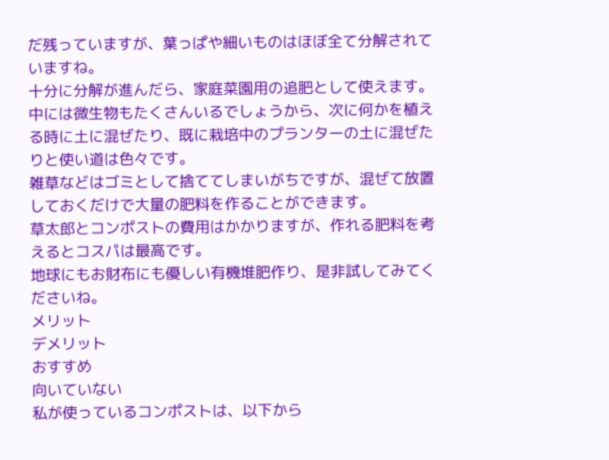だ残っていますが、葉っぱや細いものはほぼ全て分解されていますね。
十分に分解が進んだら、家庭菜園用の追肥として使えます。
中には微生物もたくさんいるでしょうから、次に何かを植える時に土に混ぜたり、既に栽培中のプランターの土に混ぜたりと使い道は色々です。
雑草などはゴミとして捨ててしまいがちですが、混ぜて放置しておくだけで大量の肥料を作ることができます。
草太郎とコンポストの費用はかかりますが、作れる肥料を考えるとコスパは最高です。
地球にもお財布にも優しい有機堆肥作り、是非試してみてくださいね。
メリット
デメリット
おすすめ
向いていない
私が使っているコンポストは、以下から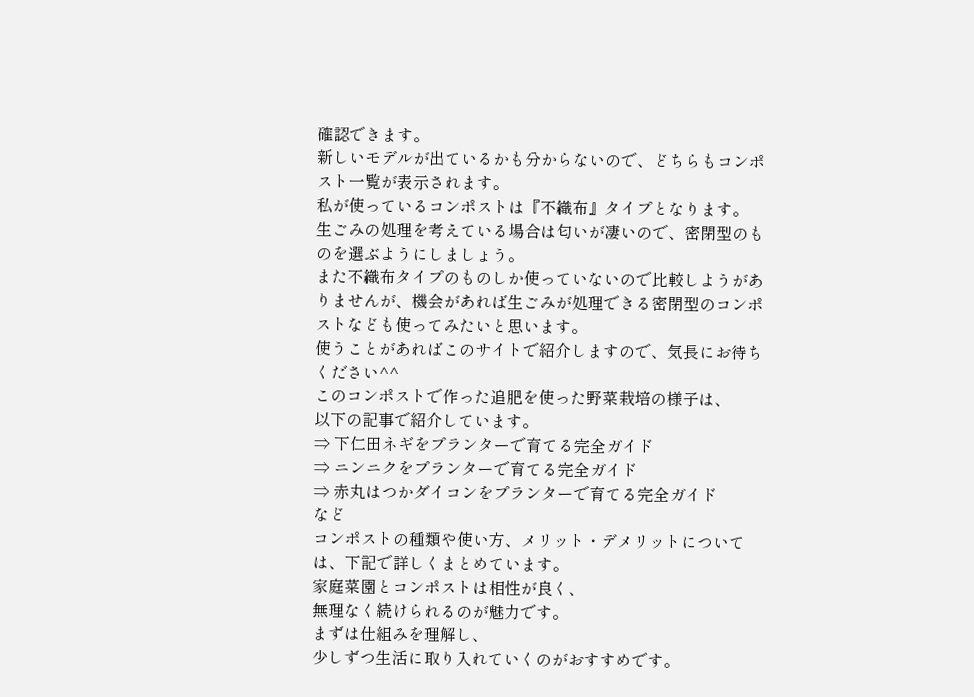確認できます。
新しいモデルが出ているかも分からないので、どちらもコンポスト一覧が表示されます。
私が使っているコンポストは『不織布』タイプとなります。
生ごみの処理を考えている場合は匂いが凄いので、密閉型のものを選ぶようにしましょう。
また不織布タイプのものしか使っていないので比較しようがありませんが、機会があれば生ごみが処理できる密閉型のコンポストなども使ってみたいと思います。
使うことがあればこのサイトで紹介しますので、気長にお待ちください^^
このコンポストで作った追肥を使った野菜栽培の様子は、
以下の記事で紹介しています。
⇒ 下仁田ネギをプランターで育てる完全ガイド
⇒ ニンニクをプランターで育てる完全ガイド
⇒ 赤丸はつかダイコンをプランターで育てる完全ガイド
など
コンポストの種類や使い方、メリット・デメリットについては、下記で詳しくまとめています。
家庭菜園とコンポストは相性が良く、
無理なく続けられるのが魅力です。
まずは仕組みを理解し、
少しずつ生活に取り入れていくのがおすすめです。